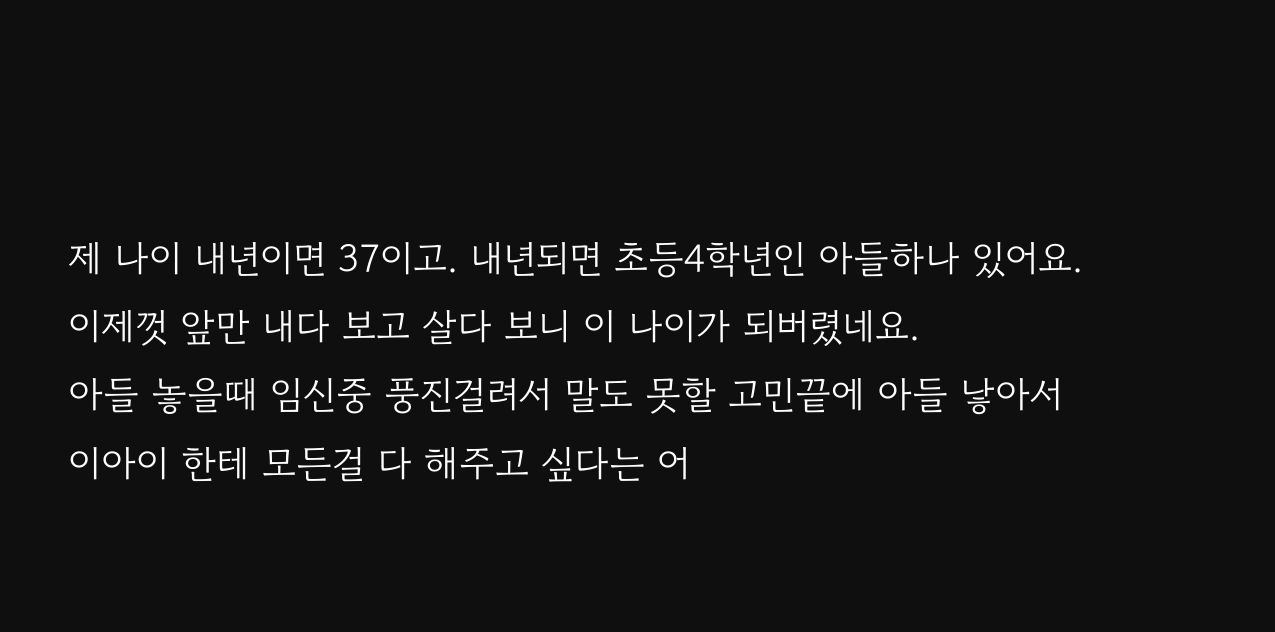제 나이 내년이면 37이고. 내년되면 초등4학년인 아들하나 있어요.
이제껏 앞만 내다 보고 살다 보니 이 나이가 되버렸네요.
아들 놓을때 임신중 풍진걸려서 말도 못할 고민끝에 아들 낳아서
이아이 한테 모든걸 다 해주고 싶다는 어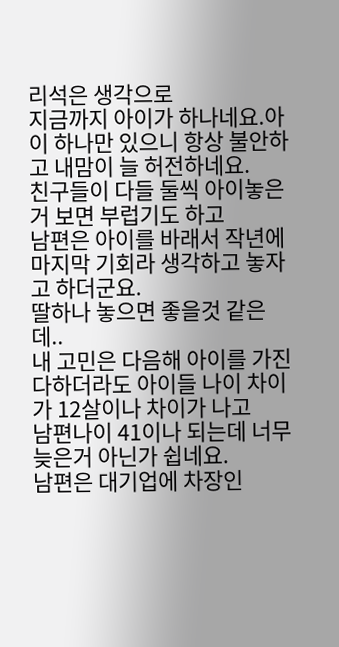리석은 생각으로
지금까지 아이가 하나네요.아이 하나만 있으니 항상 불안하고 내맘이 늘 허전하네요.
친구들이 다들 둘씩 아이놓은거 보면 부럽기도 하고
남편은 아이를 바래서 작년에 마지막 기회라 생각하고 놓자고 하더군요.
딸하나 놓으면 좋을것 같은데..
내 고민은 다음해 아이를 가진다하더라도 아이들 나이 차이가 12살이나 차이가 나고
남편나이 41이나 되는데 너무 늦은거 아닌가 쉽네요.
남편은 대기업에 차장인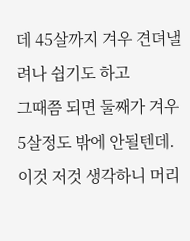데 45살까지 겨우 견뎌낼려나 쉽기도 하고
그때쯤 되면 둘째가 겨우 5살정도 밖에 안될텐데.
이것 저것 생각하니 머리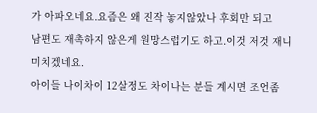가 아파오네요.요즘은 왜 진작 놓지않았나 후회만 되고
남편도 재촉하지 않은게 원망스럽기도 하고.이것 저것 재니 미치겠네요.
아이들 나이차이 12살정도 차이나는 분들 계시면 조언좀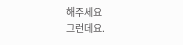해주세요
그런데요.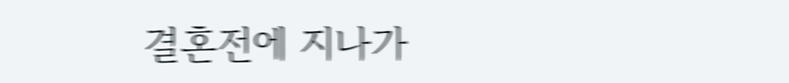결혼전에 지나가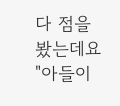다 점을 봤는데요 "아들이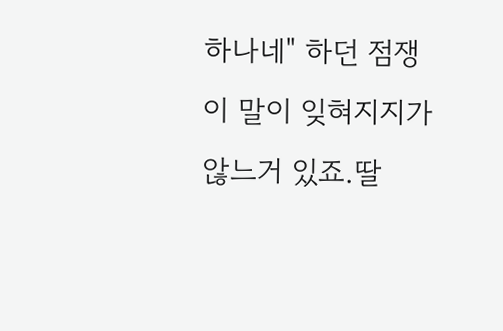하나네" 하던 점쟁이 말이 잊혀지지가
않느거 있죠.딸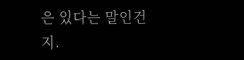은 있다는 말인건지.